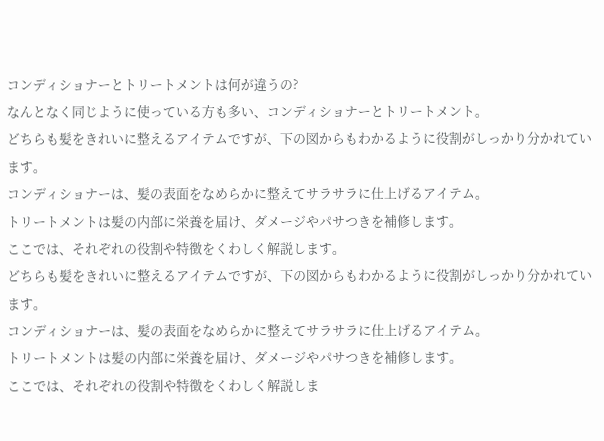コンディショナーとトリートメントは何が違うの?
なんとなく同じように使っている方も多い、コンディショナーとトリートメント。
どちらも髪をきれいに整えるアイテムですが、下の図からもわかるように役割がしっかり分かれています。
コンディショナーは、髪の表面をなめらかに整えてサラサラに仕上げるアイテム。
トリートメントは髪の内部に栄養を届け、ダメージやパサつきを補修します。
ここでは、それぞれの役割や特徴をくわしく解説します。
どちらも髪をきれいに整えるアイテムですが、下の図からもわかるように役割がしっかり分かれています。
コンディショナーは、髪の表面をなめらかに整えてサラサラに仕上げるアイテム。
トリートメントは髪の内部に栄養を届け、ダメージやパサつきを補修します。
ここでは、それぞれの役割や特徴をくわしく解説しま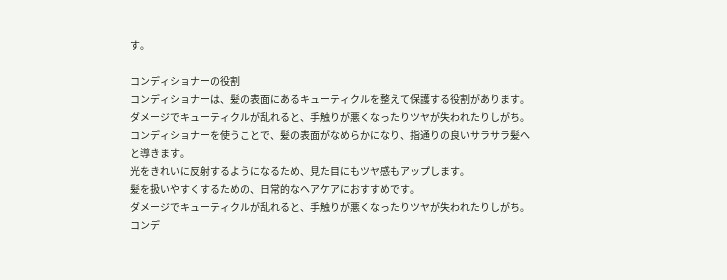す。

コンディショナーの役割
コンディショナーは、髪の表面にあるキューティクルを整えて保護する役割があります。
ダメージでキューティクルが乱れると、手触りが悪くなったりツヤが失われたりしがち。
コンディショナーを使うことで、髪の表面がなめらかになり、指通りの良いサラサラ髪へと導きます。
光をきれいに反射するようになるため、見た目にもツヤ感もアップします。
髪を扱いやすくするための、日常的なヘアケアにおすすめです。
ダメージでキューティクルが乱れると、手触りが悪くなったりツヤが失われたりしがち。
コンデ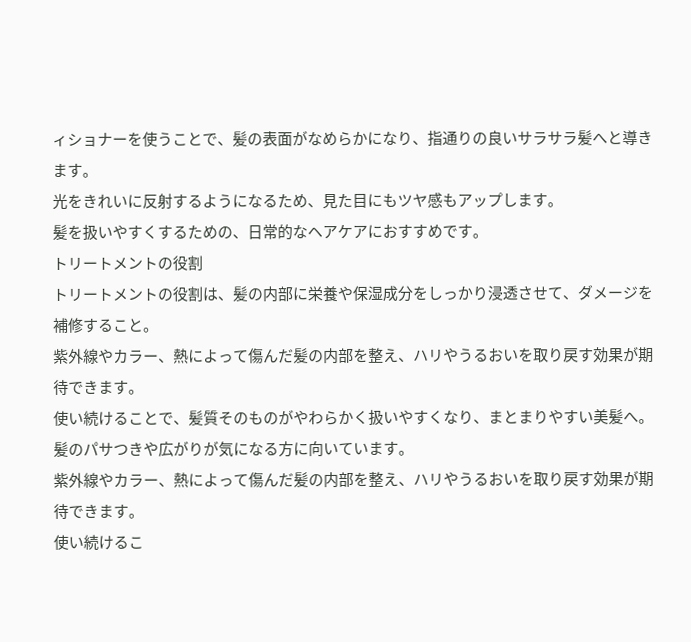ィショナーを使うことで、髪の表面がなめらかになり、指通りの良いサラサラ髪へと導きます。
光をきれいに反射するようになるため、見た目にもツヤ感もアップします。
髪を扱いやすくするための、日常的なヘアケアにおすすめです。
トリートメントの役割
トリートメントの役割は、髪の内部に栄養や保湿成分をしっかり浸透させて、ダメージを補修すること。
紫外線やカラー、熱によって傷んだ髪の内部を整え、ハリやうるおいを取り戻す効果が期待できます。
使い続けることで、髪質そのものがやわらかく扱いやすくなり、まとまりやすい美髪へ。
髪のパサつきや広がりが気になる方に向いています。
紫外線やカラー、熱によって傷んだ髪の内部を整え、ハリやうるおいを取り戻す効果が期待できます。
使い続けるこ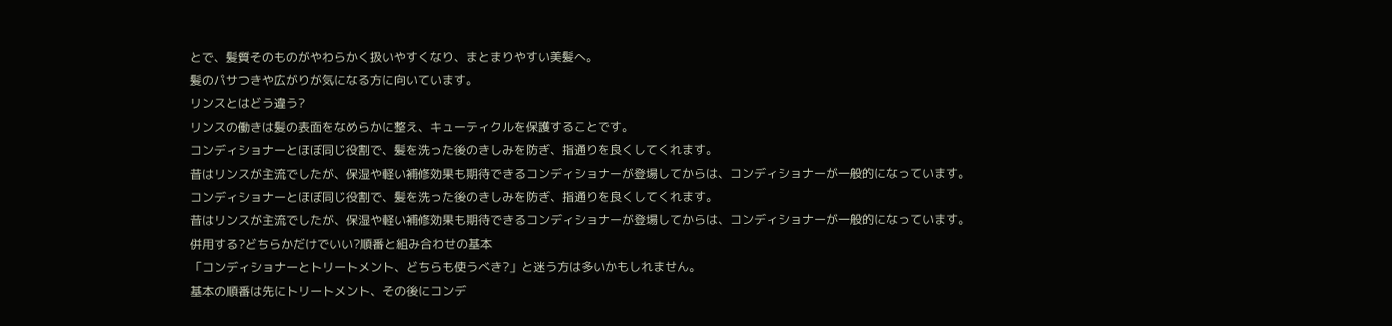とで、髪質そのものがやわらかく扱いやすくなり、まとまりやすい美髪へ。
髪のパサつきや広がりが気になる方に向いています。
リンスとはどう違う?
リンスの働きは髪の表面をなめらかに整え、キューティクルを保護することです。
コンディショナーとほぼ同じ役割で、髪を洗った後のきしみを防ぎ、指通りを良くしてくれます。
昔はリンスが主流でしたが、保湿や軽い補修効果も期待できるコンディショナーが登場してからは、コンディショナーが一般的になっています。
コンディショナーとほぼ同じ役割で、髪を洗った後のきしみを防ぎ、指通りを良くしてくれます。
昔はリンスが主流でしたが、保湿や軽い補修効果も期待できるコンディショナーが登場してからは、コンディショナーが一般的になっています。
併用する?どちらかだけでいい?順番と組み合わせの基本
「コンディショナーとトリートメント、どちらも使うべき?」と迷う方は多いかもしれません。
基本の順番は先にトリートメント、その後にコンデ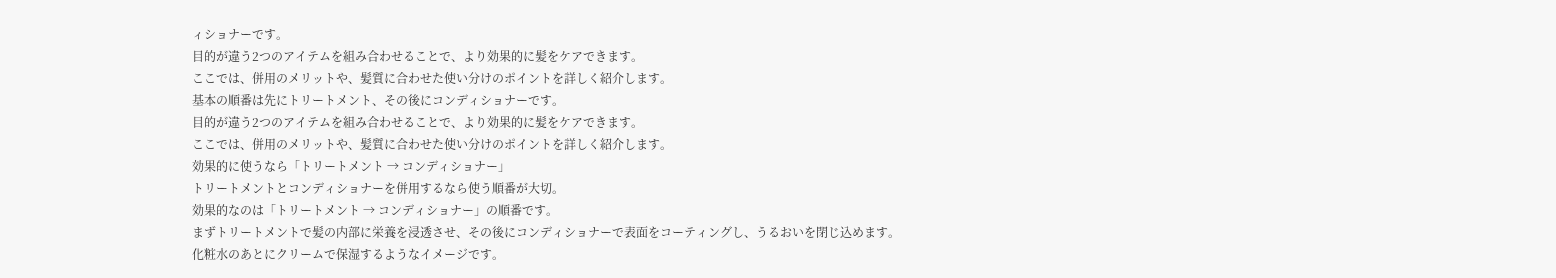ィショナーです。
目的が違う2つのアイテムを組み合わせることで、より効果的に髪をケアできます。
ここでは、併用のメリットや、髪質に合わせた使い分けのポイントを詳しく紹介します。
基本の順番は先にトリートメント、その後にコンディショナーです。
目的が違う2つのアイテムを組み合わせることで、より効果的に髪をケアできます。
ここでは、併用のメリットや、髪質に合わせた使い分けのポイントを詳しく紹介します。
効果的に使うなら「トリートメント → コンディショナー」
トリートメントとコンディショナーを併用するなら使う順番が大切。
効果的なのは「トリートメント → コンディショナー」の順番です。
まずトリートメントで髪の内部に栄養を浸透させ、その後にコンディショナーで表面をコーティングし、うるおいを閉じ込めます。
化粧水のあとにクリームで保湿するようなイメージです。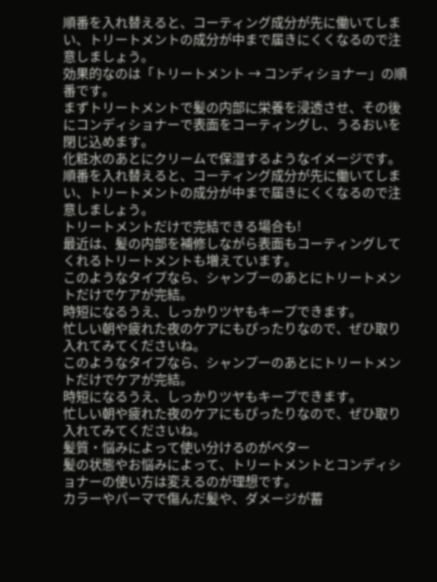順番を入れ替えると、コーティング成分が先に働いてしまい、トリートメントの成分が中まで届きにくくなるので注意しましょう。
効果的なのは「トリートメント → コンディショナー」の順番です。
まずトリートメントで髪の内部に栄養を浸透させ、その後にコンディショナーで表面をコーティングし、うるおいを閉じ込めます。
化粧水のあとにクリームで保湿するようなイメージです。
順番を入れ替えると、コーティング成分が先に働いてしまい、トリートメントの成分が中まで届きにくくなるので注意しましょう。
トリートメントだけで完結できる場合も!
最近は、髪の内部を補修しながら表面もコーティングしてくれるトリートメントも増えています。
このようなタイプなら、シャンプーのあとにトリートメントだけでケアが完結。
時短になるうえ、しっかりツヤもキープできます。
忙しい朝や疲れた夜のケアにもぴったりなので、ぜひ取り入れてみてくださいね。
このようなタイプなら、シャンプーのあとにトリートメントだけでケアが完結。
時短になるうえ、しっかりツヤもキープできます。
忙しい朝や疲れた夜のケアにもぴったりなので、ぜひ取り入れてみてくださいね。
髪質・悩みによって使い分けるのがベター
髪の状態やお悩みによって、トリートメントとコンディショナーの使い方は変えるのが理想です。
カラーやパーマで傷んだ髪や、ダメージが蓄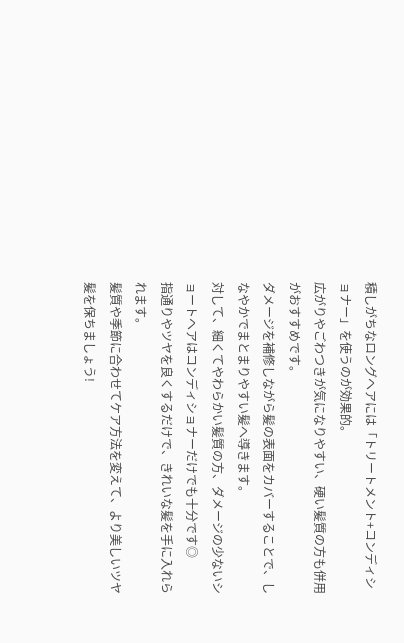積しがちなロングヘアには「トリートメント+コンディショナー」を使うのが効果的。
広がりやごわつきが気になりやすい、硬い髪質の方も併用がおすすめです。
ダメージを補修しながら髪の表面をカバーすることで、しなやかでまとまりやすい髪へ導きます。
対して、細くてやわらかい髪質の方、ダメージの少ないショートヘアはコンディショナーだけでも十分です◎
指通りやツヤを良くするだけで、きれいな髪を手に入れられます。
髪質や季節に合わせてケア方法を変えて、より美しいツヤ髪を保ちましょう!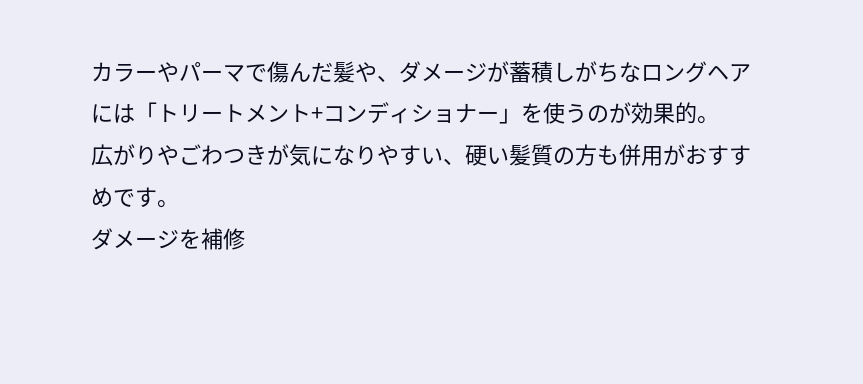カラーやパーマで傷んだ髪や、ダメージが蓄積しがちなロングヘアには「トリートメント+コンディショナー」を使うのが効果的。
広がりやごわつきが気になりやすい、硬い髪質の方も併用がおすすめです。
ダメージを補修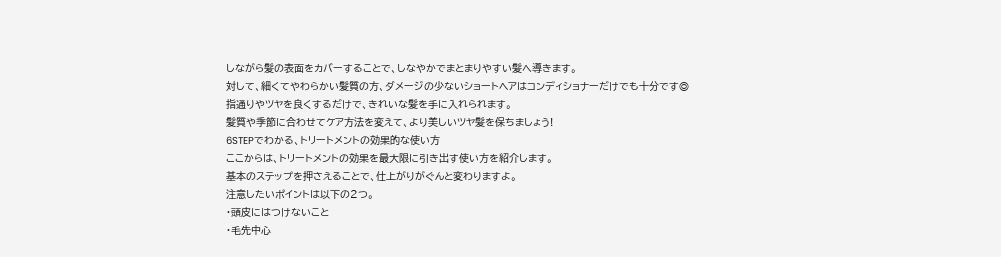しながら髪の表面をカバーすることで、しなやかでまとまりやすい髪へ導きます。
対して、細くてやわらかい髪質の方、ダメージの少ないショートヘアはコンディショナーだけでも十分です◎
指通りやツヤを良くするだけで、きれいな髪を手に入れられます。
髪質や季節に合わせてケア方法を変えて、より美しいツヤ髪を保ちましょう!
6STEPでわかる、トリートメントの効果的な使い方
ここからは、トリートメントの効果を最大限に引き出す使い方を紹介します。
基本のステップを押さえることで、仕上がりがぐんと変わりますよ。
注意したいポイントは以下の2つ。
・頭皮にはつけないこと
・毛先中心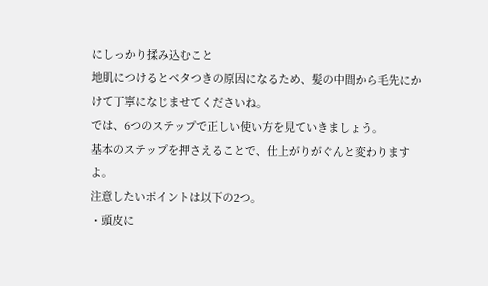にしっかり揉み込むこと
地肌につけるとベタつきの原因になるため、髪の中間から毛先にかけて丁寧になじませてくださいね。
では、6つのステップで正しい使い方を見ていきましょう。
基本のステップを押さえることで、仕上がりがぐんと変わりますよ。
注意したいポイントは以下の2つ。
・頭皮に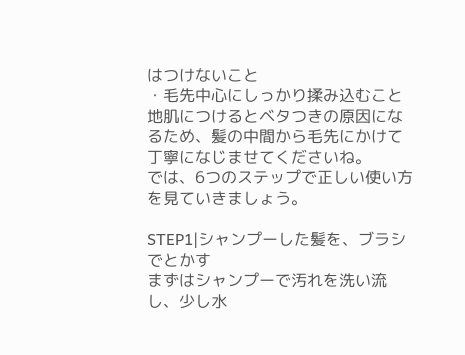はつけないこと
・毛先中心にしっかり揉み込むこと
地肌につけるとベタつきの原因になるため、髪の中間から毛先にかけて丁寧になじませてくださいね。
では、6つのステップで正しい使い方を見ていきましょう。

STEP1|シャンプーした髪を、ブラシでとかす
まずはシャンプーで汚れを洗い流し、少し水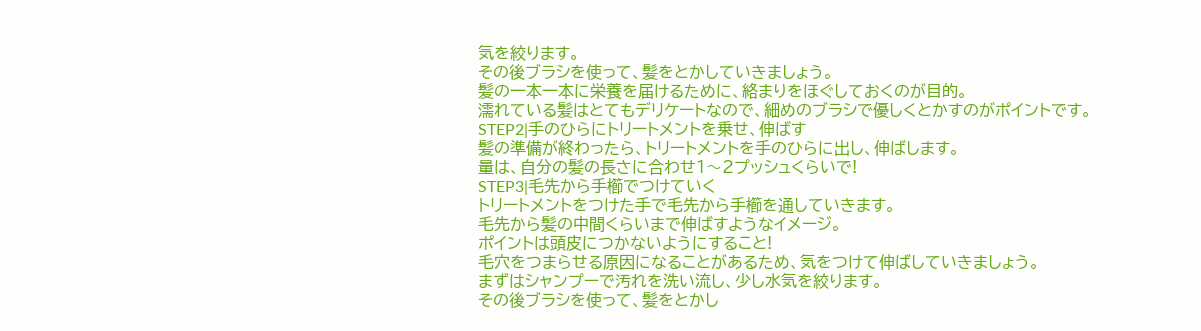気を絞ります。
その後ブラシを使って、髪をとかしていきましょう。
髪の一本一本に栄養を届けるために、絡まりをほぐしておくのが目的。
濡れている髪はとてもデリケートなので、細めのブラシで優しくとかすのがポイントです。
STEP2|手のひらにトリートメントを乗せ、伸ばす
髪の準備が終わったら、トリートメントを手のひらに出し、伸ばします。
量は、自分の髪の長さに合わせ1〜2プッシュくらいで!
STEP3|毛先から手櫛でつけていく
トリートメントをつけた手で毛先から手櫛を通していきます。
毛先から髪の中間くらいまで伸ばすようなイメージ。
ポイントは頭皮につかないようにすること!
毛穴をつまらせる原因になることがあるため、気をつけて伸ばしていきましょう。
まずはシャンプーで汚れを洗い流し、少し水気を絞ります。
その後ブラシを使って、髪をとかし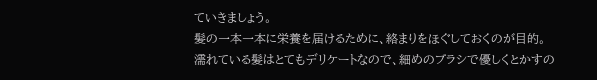ていきましょう。
髪の一本一本に栄養を届けるために、絡まりをほぐしておくのが目的。
濡れている髪はとてもデリケートなので、細めのブラシで優しくとかすの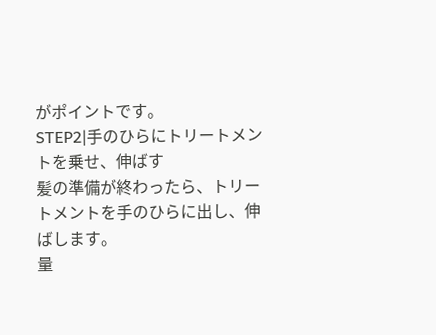がポイントです。
STEP2|手のひらにトリートメントを乗せ、伸ばす
髪の準備が終わったら、トリートメントを手のひらに出し、伸ばします。
量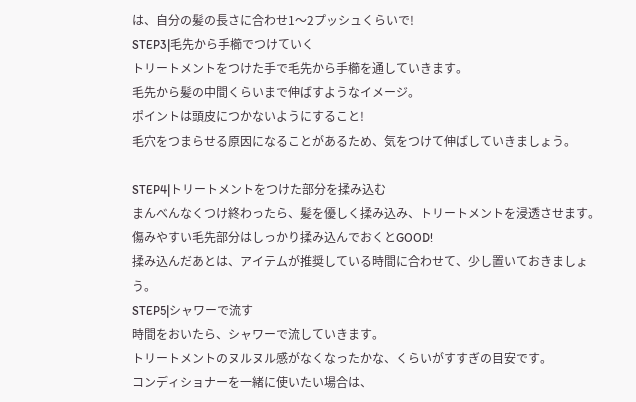は、自分の髪の長さに合わせ1〜2プッシュくらいで!
STEP3|毛先から手櫛でつけていく
トリートメントをつけた手で毛先から手櫛を通していきます。
毛先から髪の中間くらいまで伸ばすようなイメージ。
ポイントは頭皮につかないようにすること!
毛穴をつまらせる原因になることがあるため、気をつけて伸ばしていきましょう。

STEP4|トリートメントをつけた部分を揉み込む
まんべんなくつけ終わったら、髪を優しく揉み込み、トリートメントを浸透させます。
傷みやすい毛先部分はしっかり揉み込んでおくとGOOD!
揉み込んだあとは、アイテムが推奨している時間に合わせて、少し置いておきましょう。
STEP5|シャワーで流す
時間をおいたら、シャワーで流していきます。
トリートメントのヌルヌル感がなくなったかな、くらいがすすぎの目安です。
コンディショナーを一緒に使いたい場合は、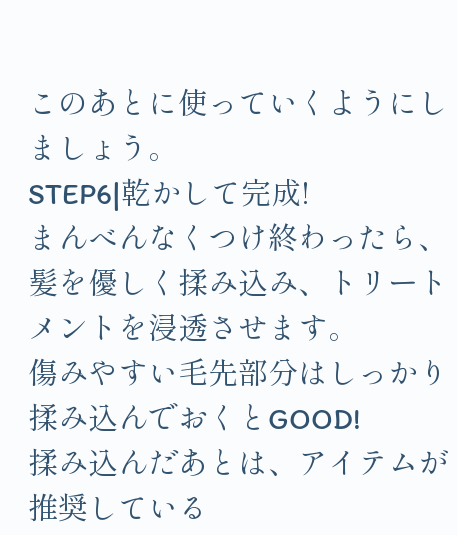このあとに使っていくようにしましょう。
STEP6|乾かして完成!
まんべんなくつけ終わったら、髪を優しく揉み込み、トリートメントを浸透させます。
傷みやすい毛先部分はしっかり揉み込んでおくとGOOD!
揉み込んだあとは、アイテムが推奨している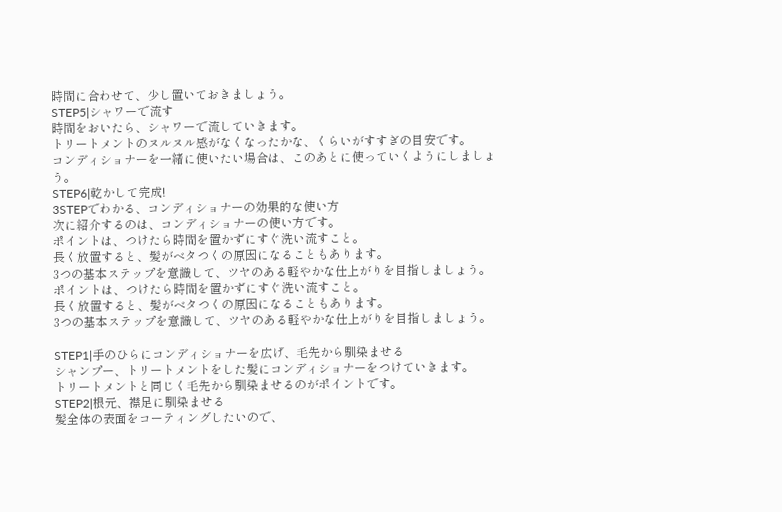時間に合わせて、少し置いておきましょう。
STEP5|シャワーで流す
時間をおいたら、シャワーで流していきます。
トリートメントのヌルヌル感がなくなったかな、くらいがすすぎの目安です。
コンディショナーを一緒に使いたい場合は、このあとに使っていくようにしましょう。
STEP6|乾かして完成!
3STEPでわかる、コンディショナーの効果的な使い方
次に紹介するのは、コンディショナーの使い方です。
ポイントは、つけたら時間を置かずにすぐ洗い流すこと。
長く放置すると、髪がベタつくの原因になることもあります。
3つの基本ステップを意識して、ツヤのある軽やかな仕上がりを目指しましょう。
ポイントは、つけたら時間を置かずにすぐ洗い流すこと。
長く放置すると、髪がベタつくの原因になることもあります。
3つの基本ステップを意識して、ツヤのある軽やかな仕上がりを目指しましょう。

STEP1|手のひらにコンディショナーを広げ、毛先から馴染ませる
シャンプー、トリートメントをした髪にコンディショナーをつけていきます。
トリートメントと同じく毛先から馴染ませるのがポイントです。
STEP2|根元、襟足に馴染ませる
髪全体の表面をコーティングしたいので、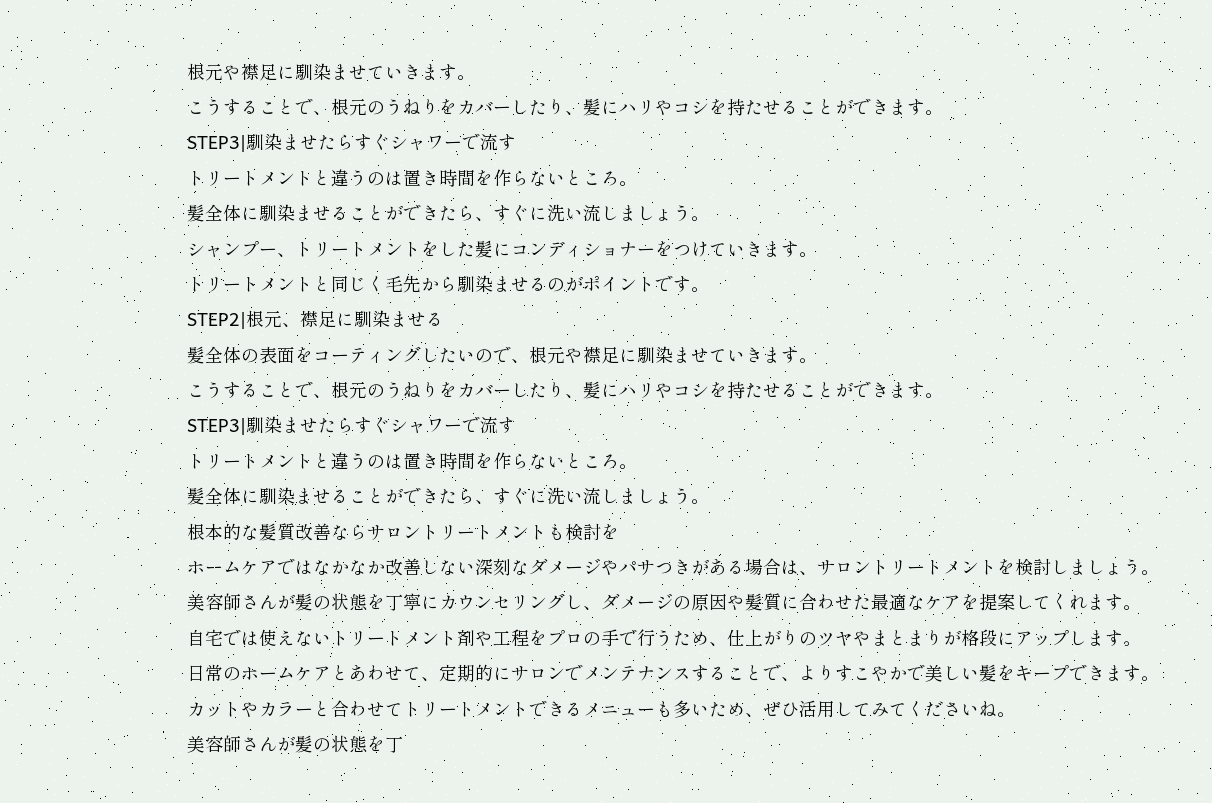根元や襟足に馴染ませていきます。
こうすることで、根元のうねりをカバーしたり、髪にハリやコシを持たせることができます。
STEP3|馴染ませたらすぐシャワーで流す
トリートメントと違うのは置き時間を作らないところ。
髪全体に馴染ませることができたら、すぐに洗い流しましょう。
シャンプー、トリートメントをした髪にコンディショナーをつけていきます。
トリートメントと同じく毛先から馴染ませるのがポイントです。
STEP2|根元、襟足に馴染ませる
髪全体の表面をコーティングしたいので、根元や襟足に馴染ませていきます。
こうすることで、根元のうねりをカバーしたり、髪にハリやコシを持たせることができます。
STEP3|馴染ませたらすぐシャワーで流す
トリートメントと違うのは置き時間を作らないところ。
髪全体に馴染ませることができたら、すぐに洗い流しましょう。
根本的な髪質改善ならサロントリートメントも検討を
ホームケアではなかなか改善しない深刻なダメージやパサつきがある場合は、サロントリートメントを検討しましょう。
美容師さんが髪の状態を丁寧にカウンセリングし、ダメージの原因や髪質に合わせた最適なケアを提案してくれます。
自宅では使えないトリートメント剤や工程をプロの手で行うため、仕上がりのツヤやまとまりが格段にアップします。
日常のホームケアとあわせて、定期的にサロンでメンテナンスすることで、よりすこやかで美しい髪をキープできます。
カットやカラーと合わせてトリートメントできるメニューも多いため、ぜひ活用してみてくださいね。
美容師さんが髪の状態を丁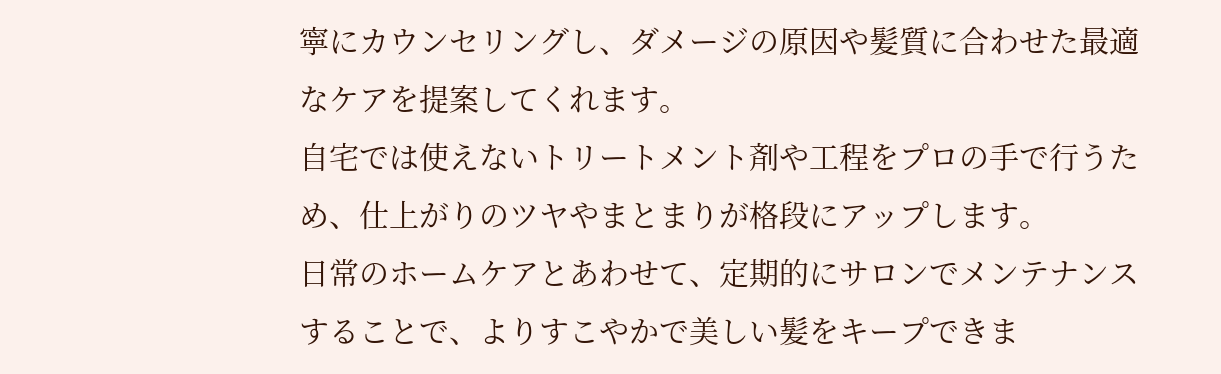寧にカウンセリングし、ダメージの原因や髪質に合わせた最適なケアを提案してくれます。
自宅では使えないトリートメント剤や工程をプロの手で行うため、仕上がりのツヤやまとまりが格段にアップします。
日常のホームケアとあわせて、定期的にサロンでメンテナンスすることで、よりすこやかで美しい髪をキープできま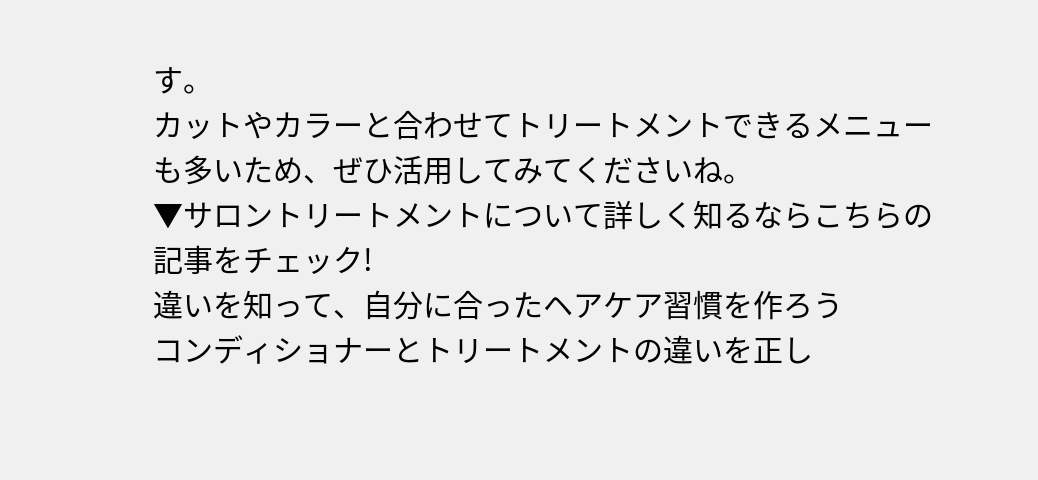す。
カットやカラーと合わせてトリートメントできるメニューも多いため、ぜひ活用してみてくださいね。
▼サロントリートメントについて詳しく知るならこちらの記事をチェック!
違いを知って、自分に合ったヘアケア習慣を作ろう
コンディショナーとトリートメントの違いを正し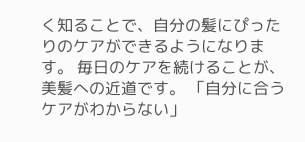く知ることで、自分の髪にぴったりのケアができるようになります。 毎日のケアを続けることが、美髪への近道です。 「自分に合うケアがわからない」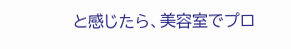と感じたら、美容室でプロ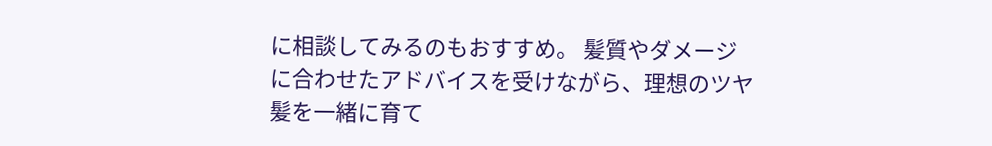に相談してみるのもおすすめ。 髪質やダメージに合わせたアドバイスを受けながら、理想のツヤ髪を一緒に育て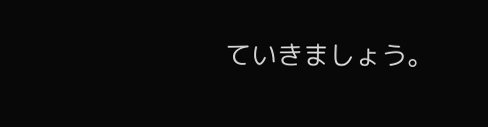ていきましょう。